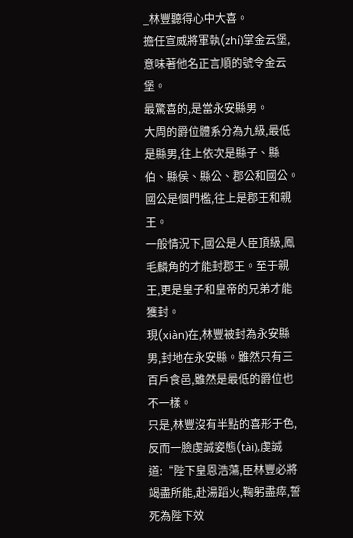_林豐聽得心中大喜。
擔任宣威將軍執(zhí)掌金云堡,意味著他名正言順的號令金云堡。
最驚喜的,是當永安縣男。
大周的爵位體系分為九級,最低是縣男,往上依次是縣子、縣伯、縣侯、縣公、郡公和國公。
國公是個門檻,往上是郡王和親王。
一般情況下,國公是人臣頂級,鳳毛麟角的才能封郡王。至于親王,更是皇子和皇帝的兄弟才能獲封。
現(xiàn)在,林豐被封為永安縣男,封地在永安縣。雖然只有三百戶食邑,雖然是最低的爵位也不一樣。
只是,林豐沒有半點的喜形于色,反而一臉虔誠姿態(tài),虔誠道:“陛下皇恩浩蕩,臣林豐必將竭盡所能,赴湯蹈火,鞠躬盡瘁,誓死為陛下效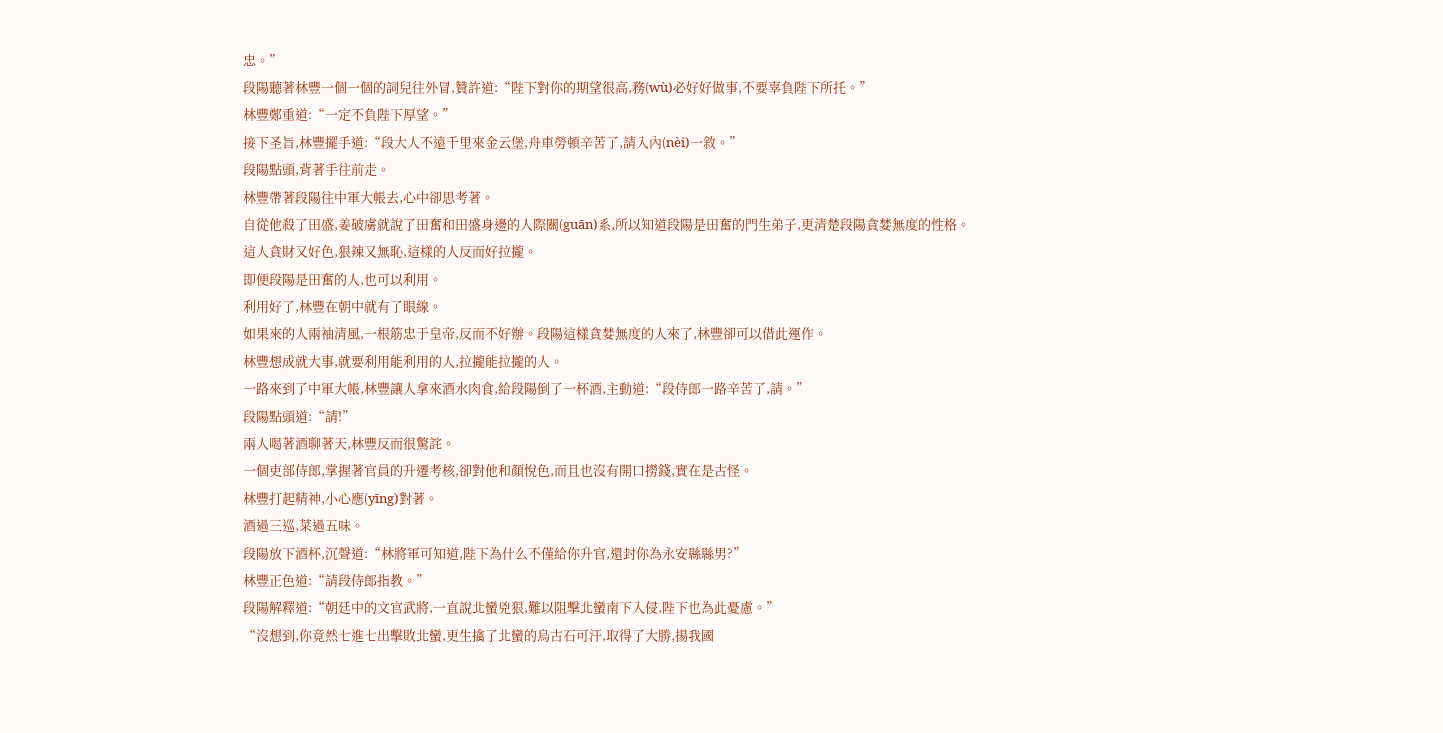忠。”
段陽聽著林豐一個一個的詞兒往外冒,贊許道:“陛下對你的期望很高,務(wù)必好好做事,不要辜負陛下所托。”
林豐鄭重道:“一定不負陛下厚望。”
接下圣旨,林豐擺手道:“段大人不遠千里來金云堡,舟車勞頓辛苦了,請入內(nèi)一敘。”
段陽點頭,背著手往前走。
林豐帶著段陽往中軍大帳去,心中卻思考著。
自從他殺了田盛,姜破虜就說了田奮和田盛身邊的人際關(guān)系,所以知道段陽是田奮的門生弟子,更清楚段陽貪婪無度的性格。
這人貪財又好色,狠辣又無恥,這樣的人反而好拉攏。
即便段陽是田奮的人,也可以利用。
利用好了,林豐在朝中就有了眼線。
如果來的人兩袖清風,一根筋忠于皇帝,反而不好辦。段陽這樣貪婪無度的人來了,林豐卻可以借此運作。
林豐想成就大事,就要利用能利用的人,拉攏能拉攏的人。
一路來到了中軍大帳,林豐讓人拿來酒水肉食,給段陽倒了一杯酒,主動道:“段侍郎一路辛苦了,請。”
段陽點頭道:“請!”
兩人喝著酒聊著天,林豐反而很驚詫。
一個吏部侍郎,掌握著官員的升遷考核,卻對他和顏悅色,而且也沒有開口撈錢,實在是古怪。
林豐打起精神,小心應(yīng)對著。
酒過三巡,菜過五味。
段陽放下酒杯,沉聲道:“林將軍可知道,陛下為什么不僅給你升官,還封你為永安縣縣男?”
林豐正色道:“請段侍郎指教。”
段陽解釋道:“朝廷中的文官武將,一直說北蠻兇狠,難以阻擊北蠻南下入侵,陛下也為此憂慮。”
“沒想到,你竟然七進七出擊敗北蠻,更生擒了北蠻的烏古石可汗,取得了大勝,揚我國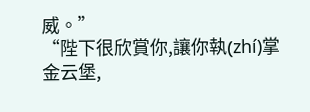威。”
“陛下很欣賞你,讓你執(zhí)掌金云堡,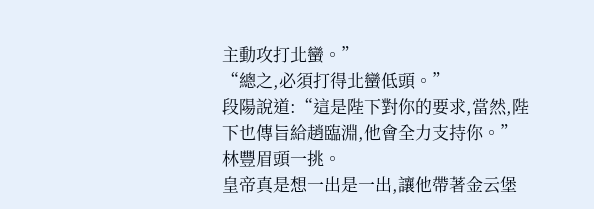主動攻打北蠻。”
“總之,必須打得北蠻低頭。”
段陽說道:“這是陛下對你的要求,當然,陛下也傳旨給趙臨淵,他會全力支持你。”
林豐眉頭一挑。
皇帝真是想一出是一出,讓他帶著金云堡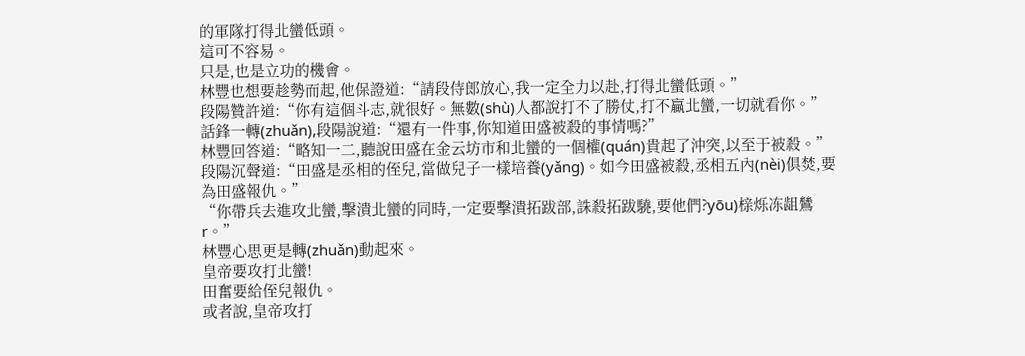的軍隊打得北蠻低頭。
這可不容易。
只是,也是立功的機會。
林豐也想要趁勢而起,他保證道:“請段侍郎放心,我一定全力以赴,打得北蠻低頭。”
段陽贊許道:“你有這個斗志,就很好。無數(shù)人都說打不了勝仗,打不贏北蠻,一切就看你。”
話鋒一轉(zhuǎn),段陽說道:“還有一件事,你知道田盛被殺的事情嗎?”
林豐回答道:“略知一二,聽說田盛在金云坊市和北蠻的一個權(quán)貴起了沖突,以至于被殺。”
段陽沉聲道:“田盛是丞相的侄兒,當做兒子一樣培養(yǎng)。如今田盛被殺,丞相五內(nèi)俱焚,要為田盛報仇。”
“你帶兵去進攻北蠻,擊潰北蠻的同時,一定要擊潰拓跋部,誅殺拓跋驍,要他們?yōu)榇烁冻龃鷥r。”
林豐心思更是轉(zhuǎn)動起來。
皇帝要攻打北蠻!
田奮要給侄兒報仇。
或者說,皇帝攻打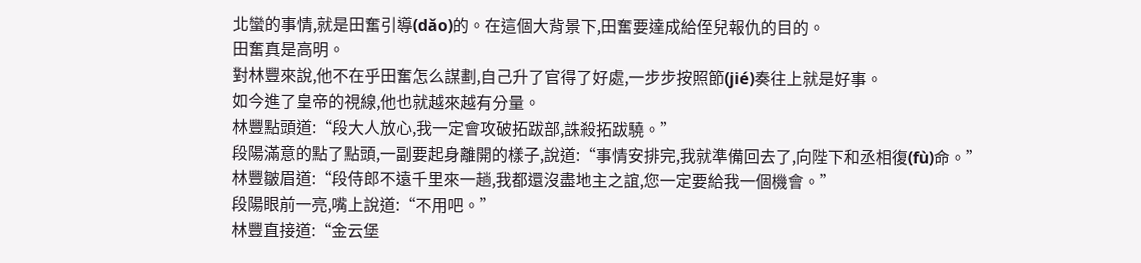北蠻的事情,就是田奮引導(dǎo)的。在這個大背景下,田奮要達成給侄兒報仇的目的。
田奮真是高明。
對林豐來說,他不在乎田奮怎么謀劃,自己升了官得了好處,一步步按照節(jié)奏往上就是好事。
如今進了皇帝的視線,他也就越來越有分量。
林豐點頭道:“段大人放心,我一定會攻破拓跋部,誅殺拓跋驍。”
段陽滿意的點了點頭,一副要起身離開的樣子,說道:“事情安排完,我就準備回去了,向陛下和丞相復(fù)命。”
林豐皺眉道:“段侍郎不遠千里來一趟,我都還沒盡地主之誼,您一定要給我一個機會。”
段陽眼前一亮,嘴上說道:“不用吧。”
林豐直接道:“金云堡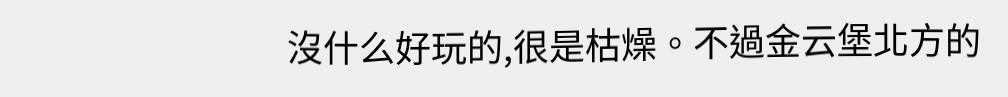沒什么好玩的,很是枯燥。不過金云堡北方的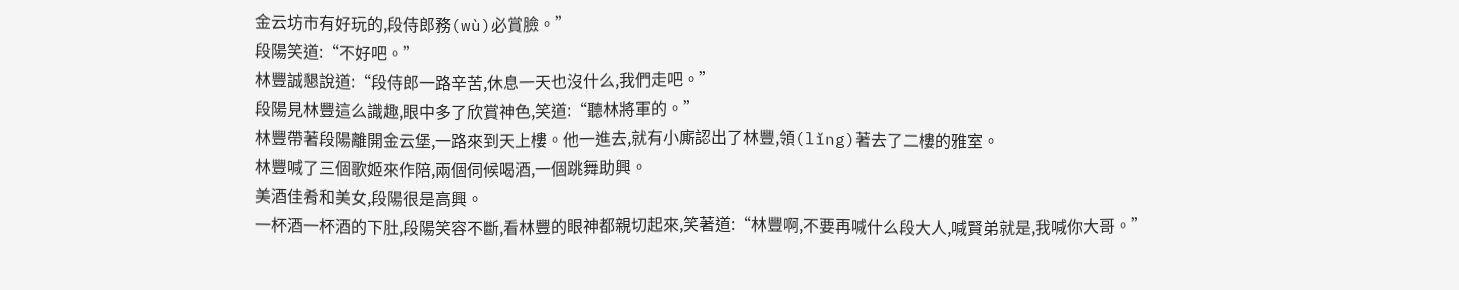金云坊市有好玩的,段侍郎務(wù)必賞臉。”
段陽笑道:“不好吧。”
林豐誠懇說道:“段侍郎一路辛苦,休息一天也沒什么,我們走吧。”
段陽見林豐這么識趣,眼中多了欣賞神色,笑道:“聽林將軍的。”
林豐帶著段陽離開金云堡,一路來到天上樓。他一進去,就有小廝認出了林豐,領(lǐng)著去了二樓的雅室。
林豐喊了三個歌姬來作陪,兩個伺候喝酒,一個跳舞助興。
美酒佳肴和美女,段陽很是高興。
一杯酒一杯酒的下肚,段陽笑容不斷,看林豐的眼神都親切起來,笑著道:“林豐啊,不要再喊什么段大人,喊賢弟就是,我喊你大哥。”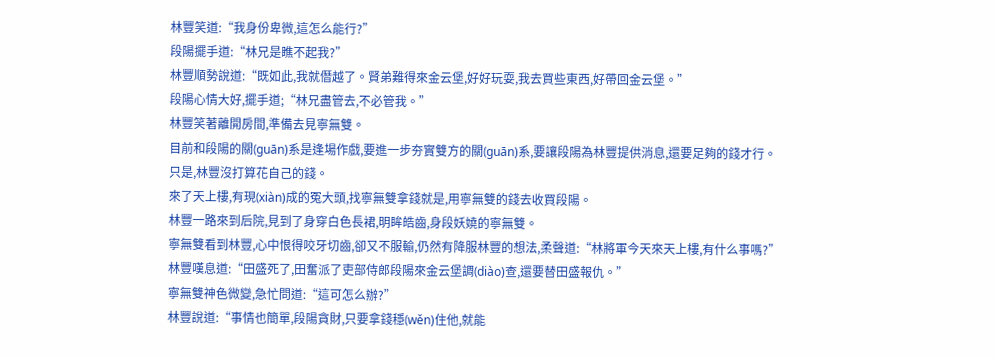林豐笑道:“我身份卑微,這怎么能行?”
段陽擺手道:“林兄是瞧不起我?”
林豐順勢說道:“既如此,我就僭越了。賢弟難得來金云堡,好好玩耍,我去買些東西,好帶回金云堡。”
段陽心情大好,擺手道;“林兄盡管去,不必管我。”
林豐笑著離開房間,準備去見寧無雙。
目前和段陽的關(guān)系是逢場作戲,要進一步夯實雙方的關(guān)系,要讓段陽為林豐提供消息,還要足夠的錢才行。
只是,林豐沒打算花自己的錢。
來了天上樓,有現(xiàn)成的冤大頭,找寧無雙拿錢就是,用寧無雙的錢去收買段陽。
林豐一路來到后院,見到了身穿白色長裙,明眸皓齒,身段妖嬈的寧無雙。
寧無雙看到林豐,心中恨得咬牙切齒,卻又不服輸,仍然有降服林豐的想法,柔聲道:“林將軍今天來天上樓,有什么事嗎?”
林豐嘆息道:“田盛死了,田奮派了吏部侍郎段陽來金云堡調(diào)查,還要替田盛報仇。”
寧無雙神色微變,急忙問道:“這可怎么辦?”
林豐說道:“事情也簡單,段陽貪財,只要拿錢穩(wěn)住他,就能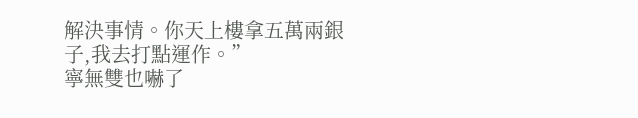解決事情。你天上樓拿五萬兩銀子,我去打點運作。”
寧無雙也嚇了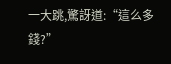一大跳,驚訝道:“這么多錢?”